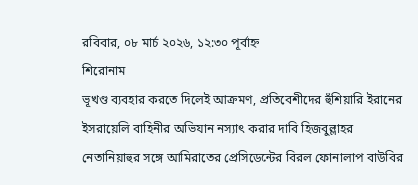রবিবার, ০৮ মার্চ ২০২৬, ১২:৩০ পূর্বাহ্ন
শিরোনাম
ভূখণ্ড ব্যবহার করতে দিলেই আক্রমণ, প্রতিবেশীদের হুঁশিয়ারি ইরানের ইসরায়েলি বাহিনীর অভিযান নস্যাৎ করার দাবি হিজবুল্লাহর নেতানিয়াহুর সঙ্গে আমিরাতের প্রেসিডেন্টের বিরল ফোনালাপ বাউবির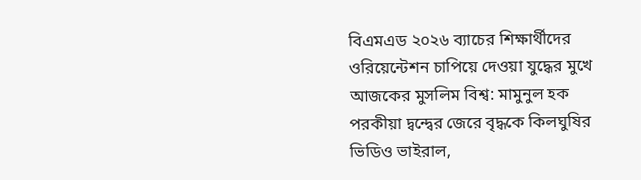বিএমএড ২০২৬ ব্যাচের শিক্ষার্থীদের ওরিয়েন্টেশন চাপিয়ে দেওয়া যুদ্ধের মুখে আজকের মুসলিম বিশ্ব: মামুনুল হক পরকীয়া দ্বন্দ্বের জেরে বৃদ্ধকে কিলঘুষির ভিডিও ভাইরাল,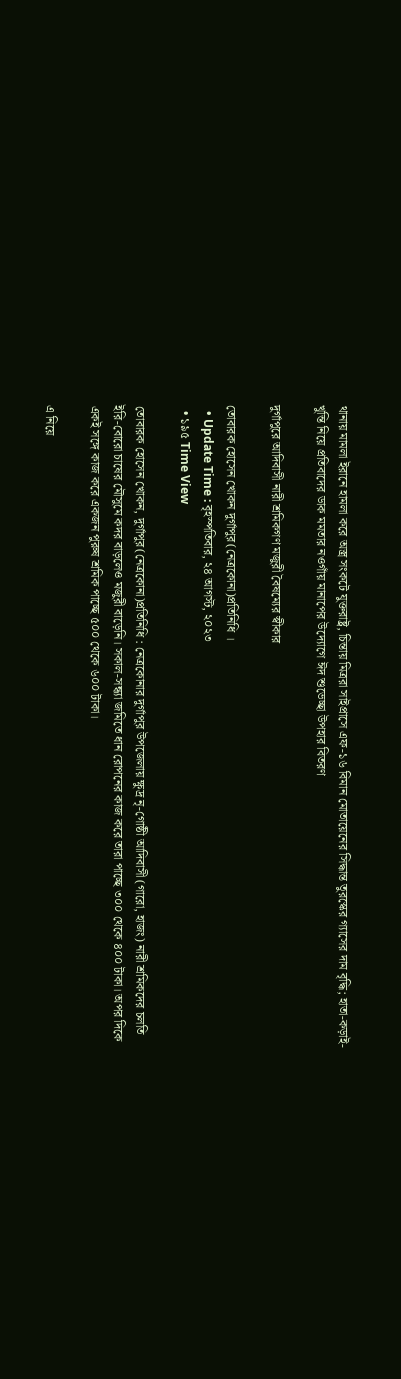থানায় মামলা ইরানে হামলা করে অস্ত্র সংকটে যুক্তরাষ্ট্র, চিন্তায় মিত্ররা সাইপ্রাসে এফ-১৬ বিমান মোতায়েনের সিদ্ধান্ত তুরস্কের গ্যাসের দাম বৃদ্ধি; হাতা-কড়াই-খুন্তি নিয়ে প্রতিবাদের ডাক মমতার নওগাঁয় মানাপের উদ্যোগে ঈদ শুভেচ্ছা উপহার বিতরণ

দুর্গাপুরে আদিবাসী নারী শ্রমিকগণ মজুরী বৈষম্যের স্বীকার

তোবারক হোসেন খোকন দুর্গাপুর(নেত্রকোনা)প্রতিনিধি ।
  • Update Time : বৃহস্পতিবার, ২৪ আগস্ট, ২০২৩
  • ১৯৫ Time View

তোবারক হোসেন খোকন, দুর্গাপুর(নেত্রকোনা)প্রতিনিধি : নেত্রকোনার দুর্গাপুর উপজেলায় ক্ষুদ্র নৃ-গোষ্ঠী আদিবাসী (গারো, হাজং) নারী শ্রমিকদের চলতি ইরি-বোরো চাষের মৌসুমে কদর বাড়লেও মজুরী বাড়েনি। সকাল-সন্ধ্যা জমিতে ধান রোপনের কাজ করে তারা পাচ্ছে ৩০০ থেকে ৪০০ টাকা। অপর দিকে একই সঙ্গে কাজ করে একজন পুরুষ শ্রমিক পাচ্ছে ৫০০ থেকে ৬০০ টাকা।

এ নিয়ে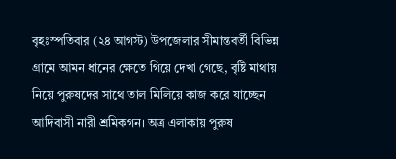বৃহঃস্পতিবার (২৪ আগস্ট) উপজেলার সীমান্তবর্তী বিভিন্ন গ্রামে আমন ধানের ক্ষেতে গিয়ে দেখা গেছে, বৃষ্টি মাথায় নিয়ে পুরুষদের সাথে তাল মিলিয়ে কাজ করে যাচ্ছেন আদিবাসী নারী শ্রমিকগন। অত্র এলাকায় পুরুষ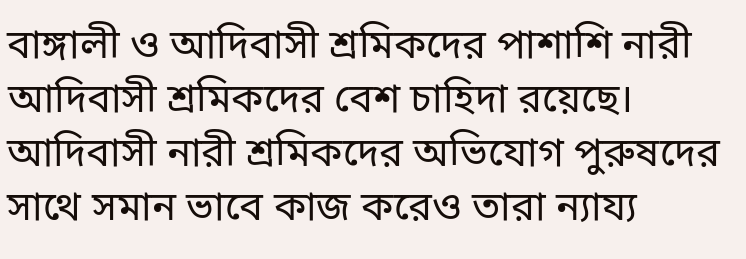বাঙ্গালী ও আদিবাসী শ্রমিকদের পাশাশি নারী আদিবাসী শ্রমিকদের বেশ চাহিদা রয়েছে। আদিবাসী নারী শ্রমিকদের অভিযোগ পুরুষদের সাথে সমান ভাবে কাজ করেও তারা ন্যায্য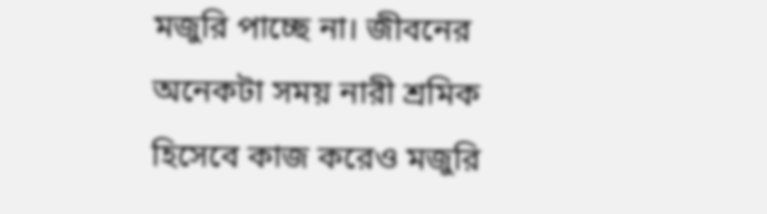মজুরি পাচ্ছে না। জীবনের অনেকটা সময় নারী শ্রমিক হিসেবে কাজ করেও মজুরি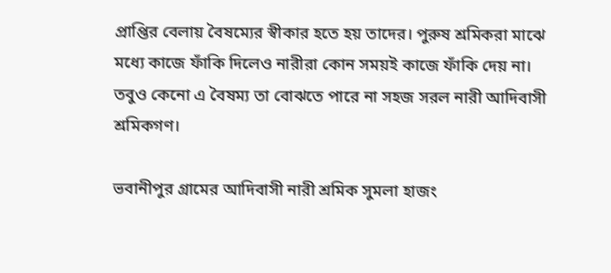প্রাপ্তির বেলায় বৈষম্যের স্বীকার হতে হয় তাদের। পুরুষ শ্রমিকরা মাঝে মধ্যে কাজে ফাঁকি দিলেও নারীরা কোন সময়ই কাজে ফাঁকি দেয় না। তবুও কেনো এ বৈষম্য তা বোঝতে পারে না সহজ সরল নারী আদিবাসী শ্রমিকগণ।

ভবানীপুর গ্রামের আদিবাসী নারী শ্রমিক সুমলা হাজং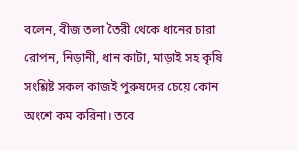বলেন, বীজ তলা তৈরী থেকে ধানের চারা রোপন, নিড়ানী, ধান কাটা, মাড়াই সহ কৃষি সংশ্লিষ্ট সকল কাজই পুরুষদের চেয়ে কোন অংশে কম করিনা। তবে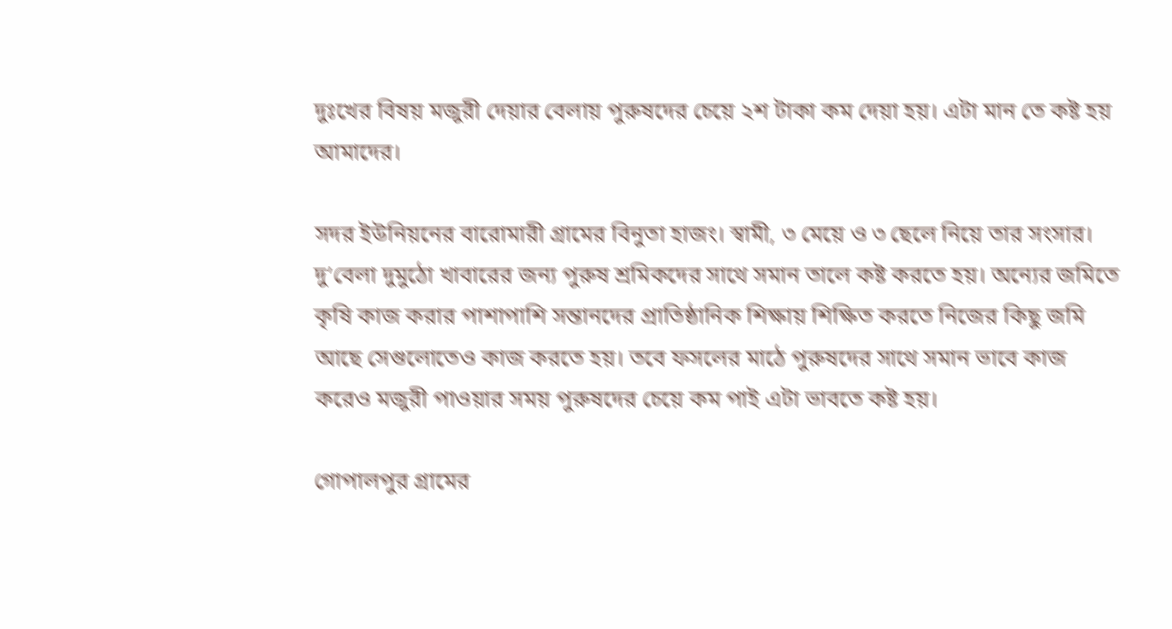দুঃখের বিষয় মজুরী দেয়ার বেলায় পুরুষদের চেয়ে ২শ টাকা কম দেয়া হয়। এটা মান তে কষ্ট হয় আমাদের।

সদর ইউনিয়নের বারোমারী গ্রামের বিনুতা হাজং। স্বামী, ৩ মেয়ে ও ৩ ছেলে নিয়ে তার সংসার। দু’বেলা দুমুঠো খাবারের জন্য পুরুষ শ্রমিকদের সাথে সমান তালে কষ্ট করতে হয়। অন্যের জমিতে কৃষি কাজ করার পাশাপাশি সন্তানদের প্রাতিষ্ঠানিক শিক্ষায় শিক্ষিত করতে নিজের কিছু জমি আছে সেগুলোতেও কাজ করতে হয়। তবে ফসলের মাঠে পুরুষদের সাথে সমান ভাবে কাজ করেও মজুরী পাওয়ার সময় পুরুষদের চেয়ে কম পাই এটা ভাবতে কষ্ট হয়।

গোপালপুর গ্রামের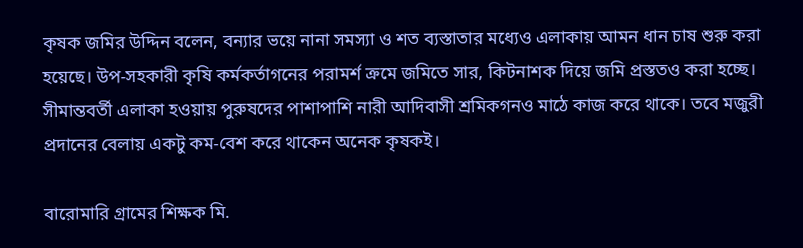কৃষক জমির উদ্দিন বলেন, বন্যার ভয়ে নানা সমস্যা ও শত ব্যস্তাতার মধ্যেও এলাকায় আমন ধান চাষ শুরু করা হয়েছে। উপ-সহকারী কৃষি কর্মকর্তাগনের পরামর্শ ক্রমে জমিতে সার, কিটনাশক দিয়ে জমি প্রস্ততও করা হচ্ছে। সীমান্তবর্তী এলাকা হওয়ায় পুরুষদের পাশাপাশি নারী আদিবাসী শ্রমিকগনও মাঠে কাজ করে থাকে। তবে মজুরী প্রদানের বেলায় একটু কম-বেশ করে থাকেন অনেক কৃষকই।

বারোমারি গ্রামের শিক্ষক মি.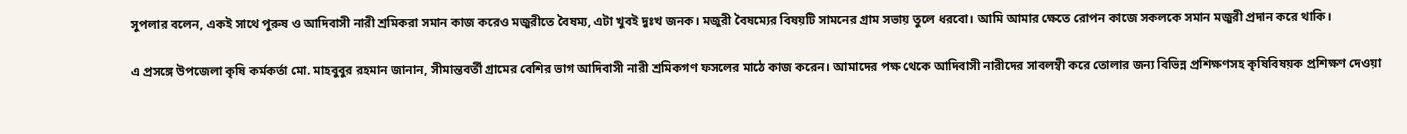সুপলার বলেন, একই সাথে পুরুষ ও আদিবাসী নারী শ্রমিকরা সমান কাজ করেও মজুরীতে বৈষম্য, এটা খুবই দুঃখ জনক। মজুরী বৈষম্যের বিষয়টি সামনের গ্রাম সভায় তুলে ধরবো। আমি আমার ক্ষেতে রোপন কাজে সকলকে সমান মজুরী প্রদান করে থাকি।

এ প্রসঙ্গে উপজেলা কৃষি কর্মকর্তা মো. মাহবুবুর রহমান জানান, সীমান্তবর্তী গ্রামের বেশির ভাগ আদিবাসী নারী শ্রমিকগণ ফসলের মাঠে কাজ করেন। আমাদের পক্ষ থেকে আদিবাসী নারীদের সাবলম্বী করে তোলার জন্য বিভিন্ন প্রশিক্ষণসহ কৃষিবিষয়ক প্রশিক্ষণ দেওয়া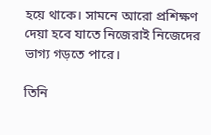হয়ে থাকে। সামনে আরো প্রশিক্ষণ দেয়া হবে যাতে নিজেরাই নিজেদের ভাগ্য গড়তে পারে।

তিনি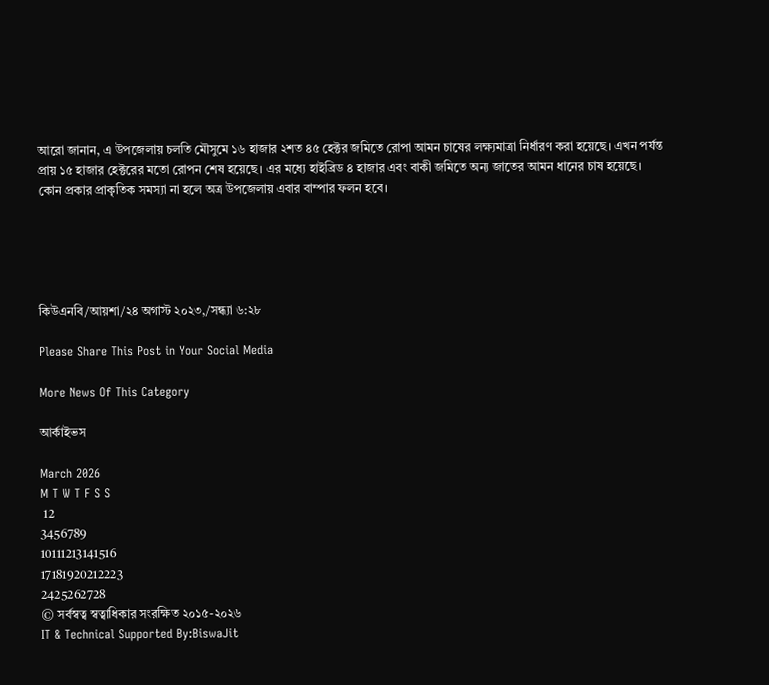আরো জানান, এ উপজেলায় চলতি মৌসুমে ১৬ হাজার ২শত ৪৫ হেক্টর জমিতে রোপা আমন চাষের লক্ষ্যমাত্রা নির্ধারণ করা হয়েছে। এখন পর্যন্ত প্রায় ১৫ হাজার হেক্টরের মতো রোপন শেষ হয়েছে। এর মধ্যে হাইব্রিড ৪ হাজার এবং বাকী জমিতে অন্য জাতের আমন ধানের চাষ হয়েছে। কোন প্রকার প্রাকৃতিক সমস্যা না হলে অত্র উপজেলায় এবার বাম্পার ফলন হবে।





কিউএনবি/আয়শা/২৪ অগাস্ট ২০২৩,/সন্ধ্যা ৬:২৮

Please Share This Post in Your Social Media

More News Of This Category

আর্কাইভস

March 2026
M T W T F S S
 12
3456789
10111213141516
17181920212223
2425262728
© সর্বস্বত্ব স্বত্বাধিকার সংরক্ষিত ২০১৫-২০২৬
IT & Technical Supported By:BiswaJit